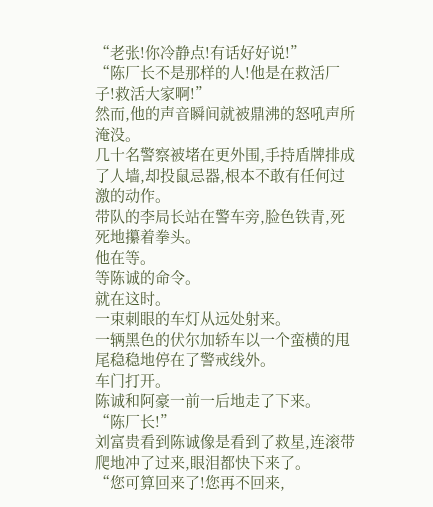“老张!你冷静点!有话好好说!”
“陈厂长不是那样的人!他是在救活厂子!救活大家啊!”
然而,他的声音瞬间就被鼎沸的怒吼声所淹没。
几十名警察被堵在更外围,手持盾牌排成了人墙,却投鼠忌器,根本不敢有任何过激的动作。
带队的李局长站在警车旁,脸色铁青,死死地攥着拳头。
他在等。
等陈诚的命令。
就在这时。
一束刺眼的车灯从远处射来。
一辆黑色的伏尔加轿车以一个蛮横的甩尾稳稳地停在了警戒线外。
车门打开。
陈诚和阿豪一前一后地走了下来。
“陈厂长!”
刘富贵看到陈诚像是看到了救星,连滚带爬地冲了过来,眼泪都快下来了。
“您可算回来了!您再不回来,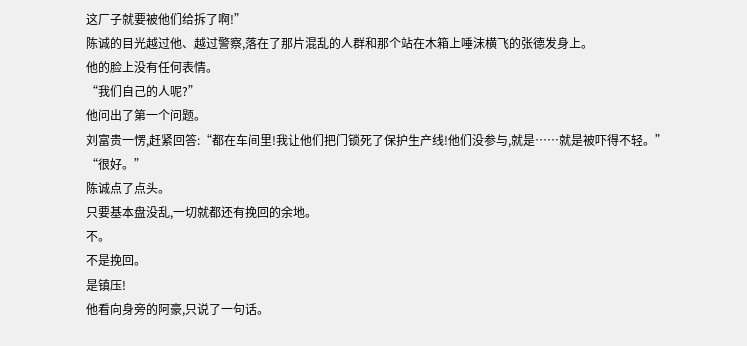这厂子就要被他们给拆了啊!”
陈诚的目光越过他、越过警察,落在了那片混乱的人群和那个站在木箱上唾沫横飞的张德发身上。
他的脸上没有任何表情。
“我们自己的人呢?”
他问出了第一个问题。
刘富贵一愣,赶紧回答:“都在车间里!我让他们把门锁死了保护生产线!他们没参与,就是……就是被吓得不轻。”
“很好。”
陈诚点了点头。
只要基本盘没乱,一切就都还有挽回的余地。
不。
不是挽回。
是镇压!
他看向身旁的阿豪,只说了一句话。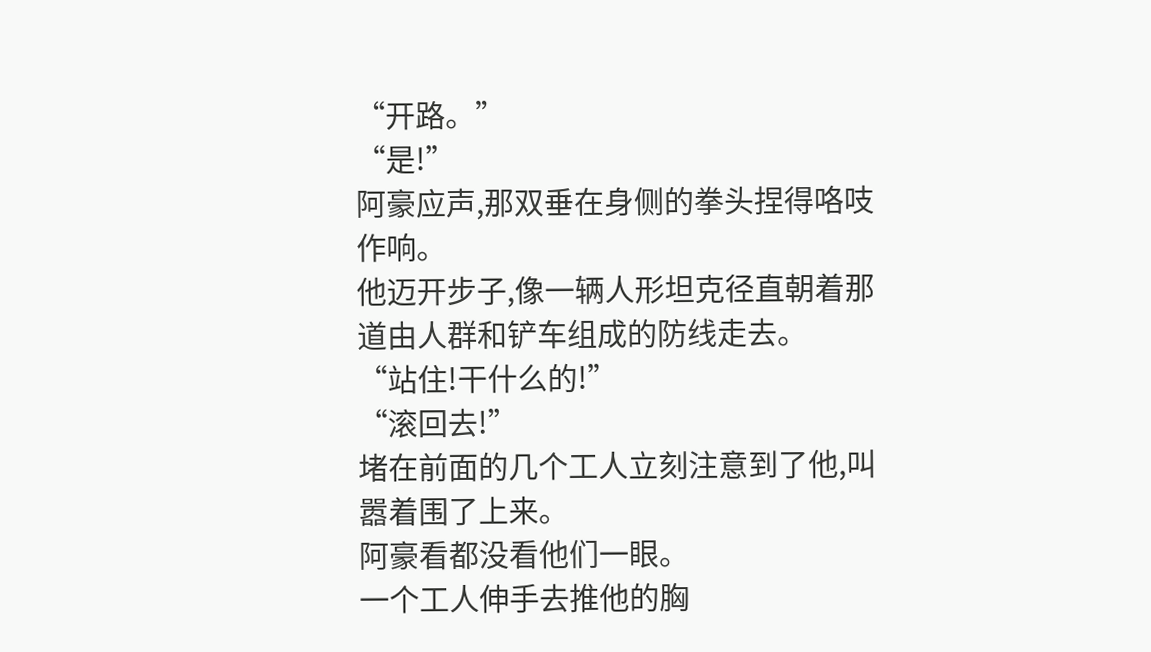“开路。”
“是!”
阿豪应声,那双垂在身侧的拳头捏得咯吱作响。
他迈开步子,像一辆人形坦克径直朝着那道由人群和铲车组成的防线走去。
“站住!干什么的!”
“滚回去!”
堵在前面的几个工人立刻注意到了他,叫嚣着围了上来。
阿豪看都没看他们一眼。
一个工人伸手去推他的胸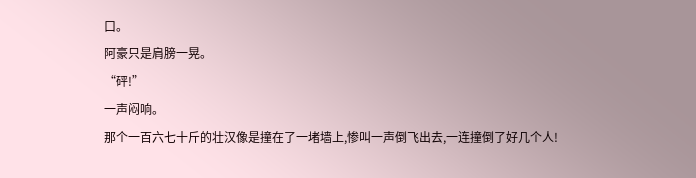口。
阿豪只是肩膀一晃。
“砰!”
一声闷响。
那个一百六七十斤的壮汉像是撞在了一堵墙上,惨叫一声倒飞出去,一连撞倒了好几个人!